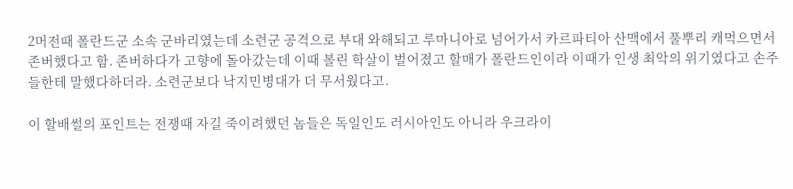2머전때 폴란드군 소속 군바리였는데 소련군 공격으로 부대 와해되고 루마니아로 넘어가서 카르파티아 산맥에서 풀뿌리 캐먹으면서 존버했다고 함. 존버하다가 고향에 돌아갔는데 이때 볼린 학살이 벌어졌고 할매가 폴란드인이라 이때가 인생 최악의 위기였다고 손주들한테 말했다하더라. 소련군보다 낙지민병대가 더 무서웠다고.

이 할배썰의 포인트는 전쟁때 자길 죽이려했던 놈들은 독일인도 러시아인도 아니라 우크라이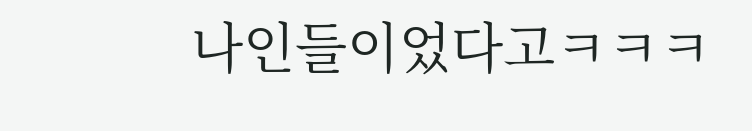나인들이었다고ㅋㅋㅋ